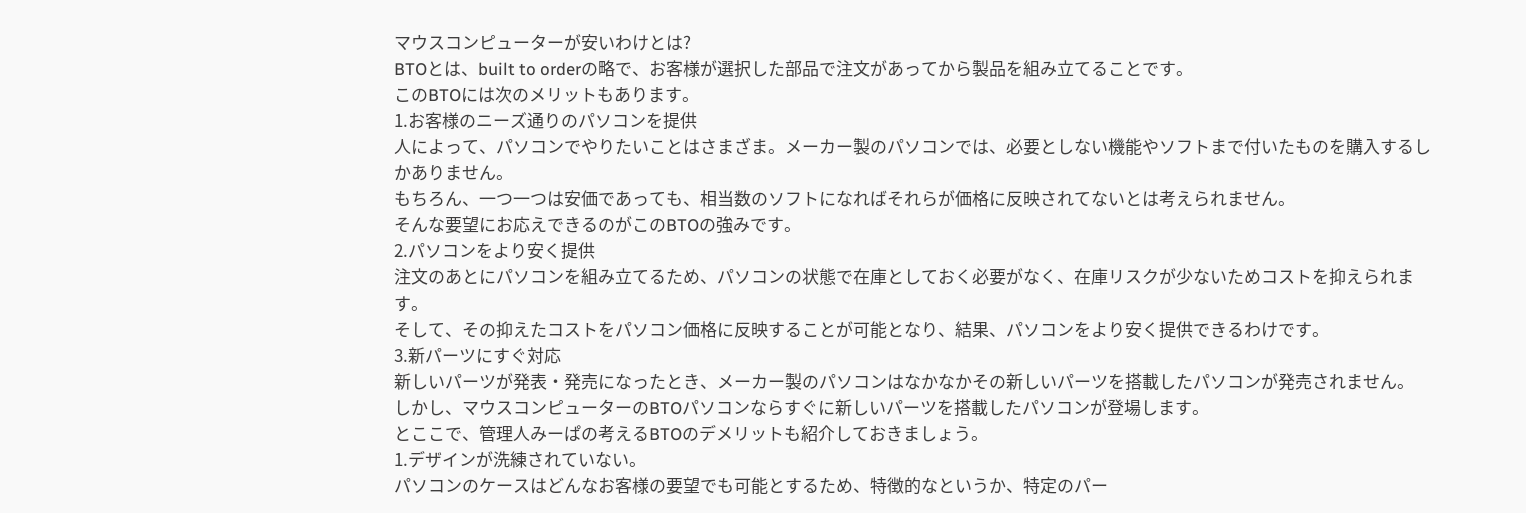マウスコンピューターが安いわけとは?
BTOとは、built to orderの略で、お客様が選択した部品で注文があってから製品を組み立てることです。
このBTOには次のメリットもあります。
1.お客様のニーズ通りのパソコンを提供
人によって、パソコンでやりたいことはさまざま。メーカー製のパソコンでは、必要としない機能やソフトまで付いたものを購入するしかありません。
もちろん、一つ一つは安価であっても、相当数のソフトになればそれらが価格に反映されてないとは考えられません。
そんな要望にお応えできるのがこのBTOの強みです。
2.パソコンをより安く提供
注文のあとにパソコンを組み立てるため、パソコンの状態で在庫としておく必要がなく、在庫リスクが少ないためコストを抑えられます。
そして、その抑えたコストをパソコン価格に反映することが可能となり、結果、パソコンをより安く提供できるわけです。
3.新パーツにすぐ対応
新しいパーツが発表・発売になったとき、メーカー製のパソコンはなかなかその新しいパーツを搭載したパソコンが発売されません。
しかし、マウスコンピューターのBTOパソコンならすぐに新しいパーツを搭載したパソコンが登場します。
とここで、管理人みーぱの考えるBTOのデメリットも紹介しておきましょう。
1.デザインが洗練されていない。
パソコンのケースはどんなお客様の要望でも可能とするため、特徴的なというか、特定のパー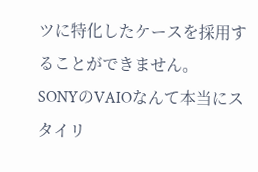ツに特化したケースを採用することができません。
SONYのVAIOなんて本当にスタイリ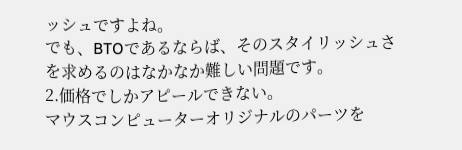ッシュですよね。
でも、BTOであるならば、そのスタイリッシュさを求めるのはなかなか難しい問題です。
2.価格でしかアピールできない。
マウスコンピューターオリジナルのパーツを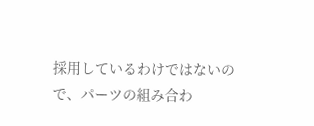採用しているわけではないので、パーツの組み合わ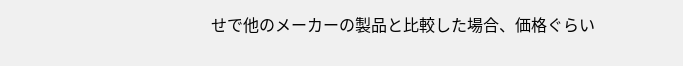せで他のメーカーの製品と比較した場合、価格ぐらい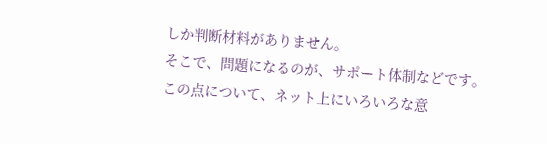しか判断材料がありません。
そこで、問題になるのが、サポート体制などです。
この点について、ネット上にいろいろな意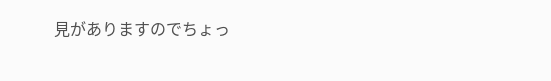見がありますのでちょっ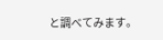と調べてみます。